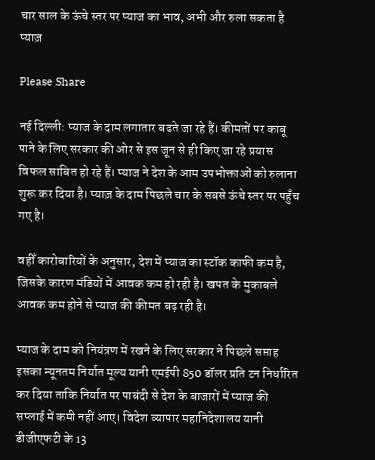चार साल के ऊंचे स्तर पर प्याज का भाव, अभी और रुला सकता है प्याज़

Please Share

नई दिल्ली: प्याज के दाम लगातार बढते जा रहे हैं। कीमतों पर काबू पाने के लिए सरकार की ओर से इस जून से ही किए जा रहे प्रयास विफल साबित हो रहे हैं। प्याज ने देश के आम उपभोक्ताओं को रुलाना शुरू कर दिया है। प्याज़ के दाम पिछले चार के सबसे ऊंचे स्तर पर पहुँच गए है।

वहीँ कारोबारियों के अनुसार, देश में प्याज का स्टॉक काफी कम है, जिसके कारण मंडियों में आवक कम हो रही है। खपत के मुकाबले आवक कम होने से प्याज की कीमत बढ़ रही है।

प्याज के दाम को नियंत्रण में रखने के लिए सरकार ने पिछले सप्ताह इसका न्यूनतम निर्यात मूल्य यानी एमईपी 850 डॉलर प्रति टन निर्धारित कर दिया ताकि निर्यात पर पाबंदी से देश के बाजारों में प्याज की सप्लाई में कमी नहीं आए। विदेश व्यापार महानिदेशालय यानी डीजीएफटी के 13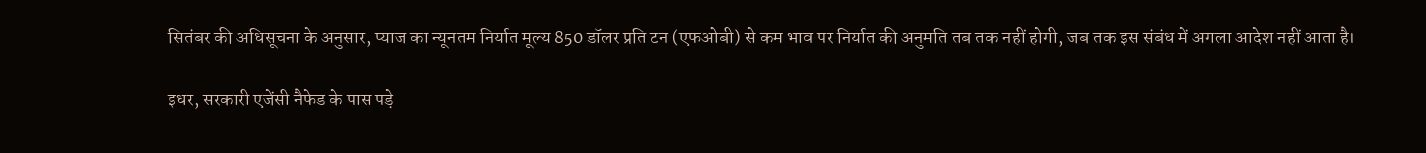सितंबर की अधिसूचना के अनुसार, प्याज का न्यूनतम निर्यात मूल्य 850 डॉलर प्रति टन (एफओबी) से कम भाव पर निर्यात की अनुमति तब तक नहीं होगी, जब तक इस संबंध में अगला आदेश नहीं आता है।

इधर, सरकारी एजेंसी नैफेड के पास पड़े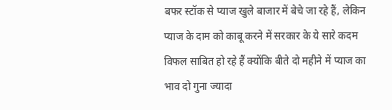बफर स्टॉक से प्याज खुले बाजार में बेचे जा रहे हैं, लेकिन प्याज के दाम को काबू करने में सरकार के ये सारे कदम विफल साबित हो रहे हैं क्योंकि बीते दो महीने में प्याज का भाव दो गुना ज्यादा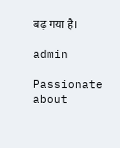बढ़ गया है।

admin

Passionate about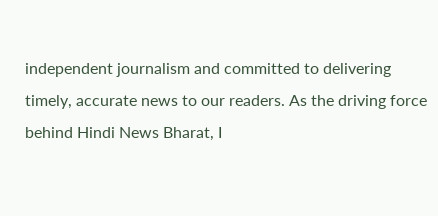independent journalism and committed to delivering timely, accurate news to our readers. As the driving force behind Hindi News Bharat, I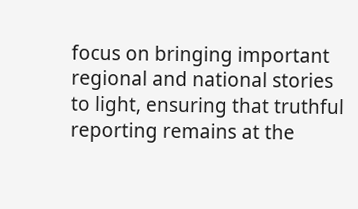focus on bringing important regional and national stories to light, ensuring that truthful reporting remains at the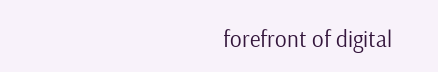forefront of digital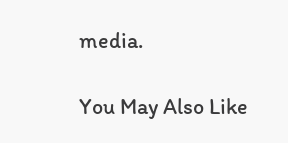media.

You May Also Like